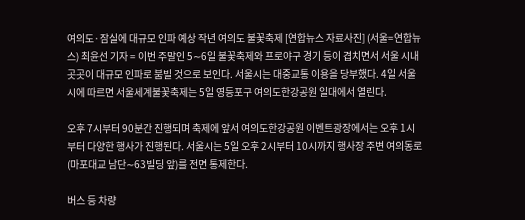여의도·잠실에 대규모 인파 예상 작년 여의도 불꽃축제 [연합뉴스 자료사진] (서울=연합뉴스) 최윤선 기자 = 이번 주말인 5∼6일 불꽃축제와 프로야구 경기 등이 겹치면서 서울 시내 곳곳이 대규모 인파로 붐빌 것으로 보인다. 서울시는 대중교통 이용을 당부했다. 4일 서울시에 따르면 서울세계불꽃축제는 5일 영등포구 여의도한강공원 일대에서 열린다.

오후 7시부터 90분간 진행되며 축제에 앞서 여의도한강공원 이벤트광장에서는 오후 1시부터 다양한 행사가 진행된다. 서울시는 5일 오후 2시부터 10시까지 행사장 주변 여의동로(마포대교 남단∼63빌딩 앞)를 전면 통제한다.

버스 등 차량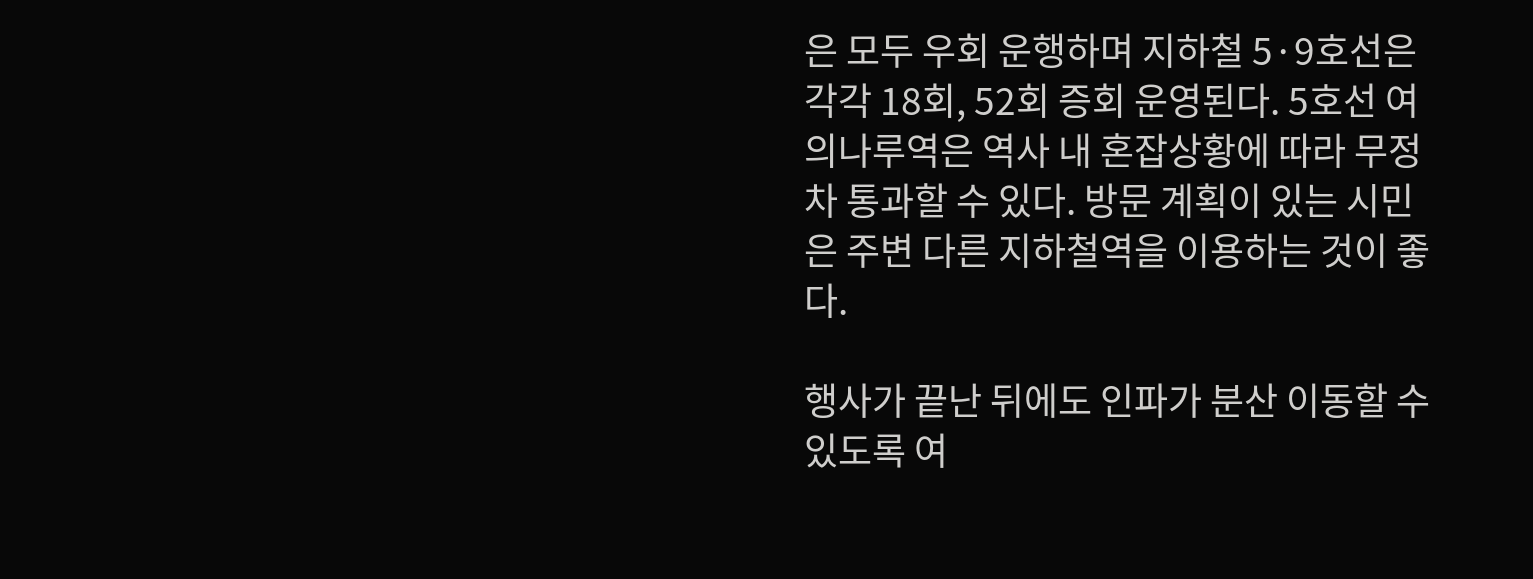은 모두 우회 운행하며 지하철 5·9호선은 각각 18회, 52회 증회 운영된다. 5호선 여의나루역은 역사 내 혼잡상황에 따라 무정차 통과할 수 있다. 방문 계획이 있는 시민은 주변 다른 지하철역을 이용하는 것이 좋다.

행사가 끝난 뒤에도 인파가 분산 이동할 수 있도록 여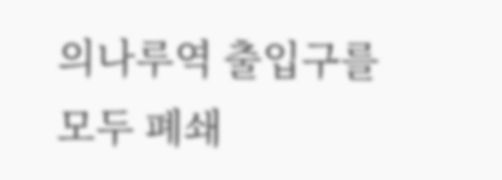의나루역 출입구를 모두 폐쇄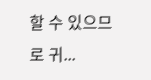할 수 있으므로 귀...